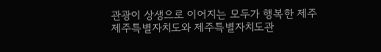관광이 상생으로 이어지는 모두가 행복한 제주
제주특별자치도와 제주특별자치도관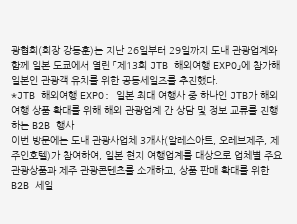광협회(회장 강동훈)는 지난 26일부터 29일까지 도내 관광업계와 함께 일본 도쿄에서 열린 「제13회 JTB 해외여행 EXPO」에 참가해 일본인 관광객 유치를 위한 공동세일즈를 추진했다.
*JTB 해외여행 EXPO: 일본 최대 여행사 중 하나인 JTB가 해외여행 상품 확대를 위해 해외 관광업계 간 상담 및 정보 교류를 진행하는 B2B 행사
이번 방문에는 도내 관광사업체 3개사(알레스아트, 오레브제주, 제주인호텔)가 참여하여, 일본 현지 여행업계를 대상으로 업체별 주요 관광상품과 제주 관광콘텐츠를 소개하고, 상품 판매 확대를 위한 B2B 세일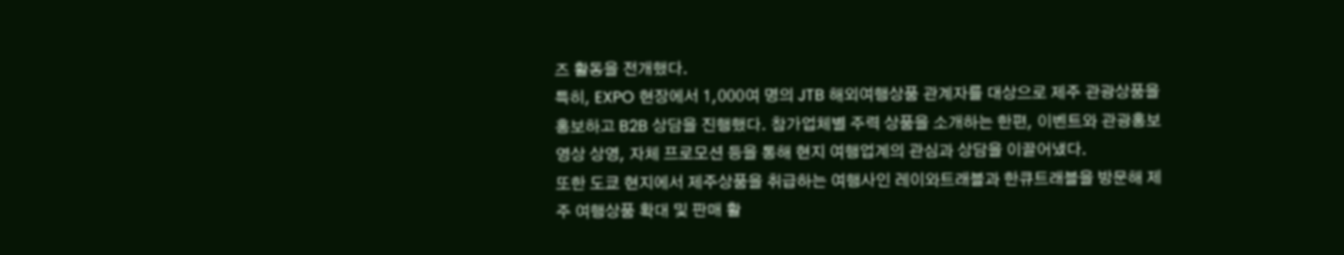즈 활동을 전개했다.
특히, EXPO 현장에서 1,000여 명의 JTB 해외여행상품 관계자를 대상으로 제주 관광상품을 홍보하고 B2B 상담을 진행했다. 참가업체별 주력 상품을 소개하는 한편, 이벤트와 관광홍보영상 상영, 자체 프로모션 등을 통해 현지 여행업계의 관심과 상담을 이끌어냈다.
또한 도쿄 현지에서 제주상품을 취급하는 여행사인 레이와트래블과 한큐트래블을 방문해 제주 여행상품 확대 및 판매 활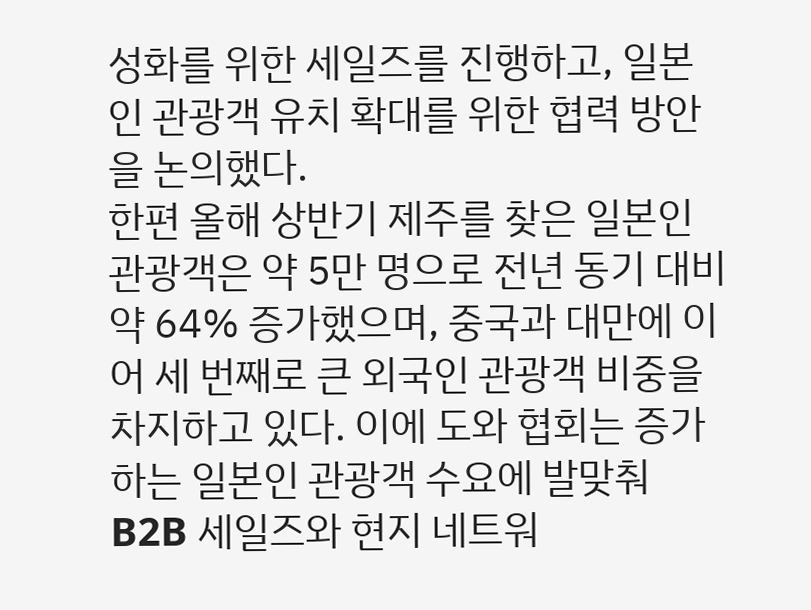성화를 위한 세일즈를 진행하고, 일본인 관광객 유치 확대를 위한 협력 방안을 논의했다.
한편 올해 상반기 제주를 찾은 일본인 관광객은 약 5만 명으로 전년 동기 대비 약 64% 증가했으며, 중국과 대만에 이어 세 번째로 큰 외국인 관광객 비중을 차지하고 있다. 이에 도와 협회는 증가하는 일본인 관광객 수요에 발맞춰 B2B 세일즈와 현지 네트워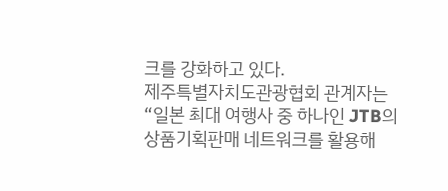크를 강화하고 있다.
제주특별자치도관광협회 관계자는 “일본 최대 여행사 중 하나인 JTB의 상품기획판매 네트워크를 활용해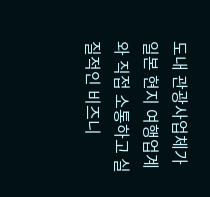도내 관광사업체가 일본 현지 여행업계와 직접 소통하고 실질적인 비즈니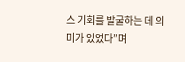스 기회를 발굴하는 데 의미가 있었다”며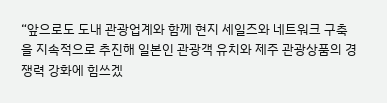“앞으로도 도내 관광업계와 함께 현지 세일즈와 네트워크 구축을 지속적으로 추진해 일본인 관광객 유치와 제주 관광상품의 경쟁력 강화에 힘쓰겠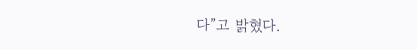다”고 밝혔다.